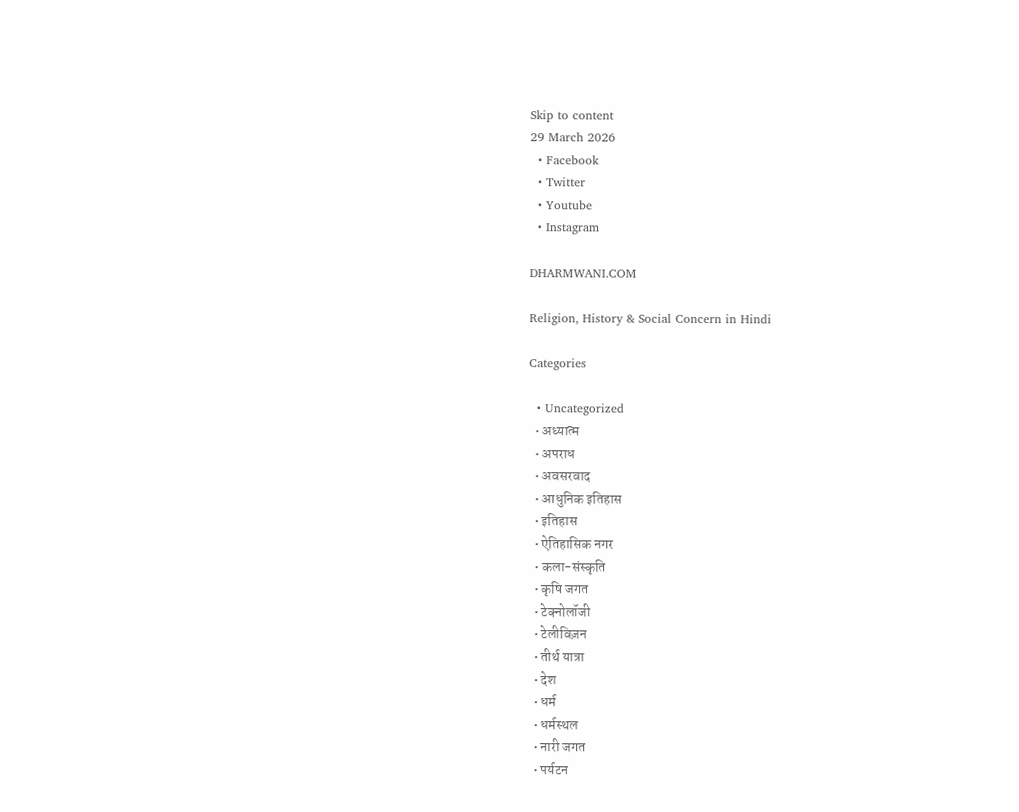Skip to content
29 March 2026
  • Facebook
  • Twitter
  • Youtube
  • Instagram

DHARMWANI.COM

Religion, History & Social Concern in Hindi

Categories

  • Uncategorized
  • अध्यात्म
  • अपराध
  • अवसरवाद
  • आधुनिक इतिहास
  • इतिहास
  • ऐतिहासिक नगर
  • कला-संस्कृति
  • कृषि जगत
  • टेक्नोलॉजी
  • टेलीविज़न
  • तीर्थ यात्रा
  • देश
  • धर्म
  • धर्मस्थल
  • नारी जगत
  • पर्यटन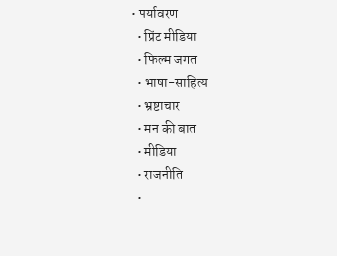• पर्यावरण
  • प्रिंट मीडिया
  • फिल्म जगत
  • भाषा-साहित्य
  • भ्रष्टाचार
  • मन की बात
  • मीडिया
  • राजनीति
  •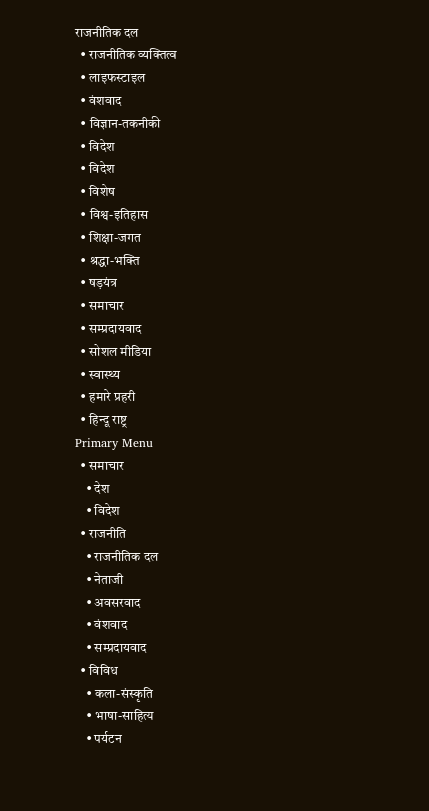राजनीतिक दल
  • राजनीतिक व्यक्तित्व
  • लाइफस्टाइल
  • वंशवाद
  • विज्ञान-तकनीकी
  • विदेश
  • विदेश
  • विशेष
  • विश्व-इतिहास
  • शिक्षा-जगत
  • श्रद्धा-भक्ति
  • षड़यंत्र
  • समाचार
  • सम्प्रदायवाद
  • सोशल मीडिया
  • स्वास्थ्य
  • हमारे प्रहरी
  • हिन्दू राष्ट्र
Primary Menu
  • समाचार
    • देश
    • विदेश
  • राजनीति
    • राजनीतिक दल
    • नेताजी
    • अवसरवाद
    • वंशवाद
    • सम्प्रदायवाद
  • विविध
    • कला-संस्कृति
    • भाषा-साहित्य
    • पर्यटन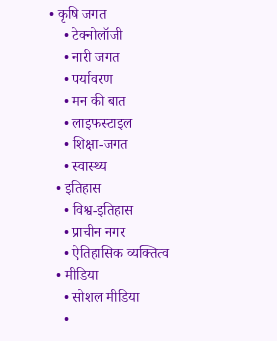• कृषि जगत
    • टेक्नोलॉजी
    • नारी जगत
    • पर्यावरण
    • मन की बात
    • लाइफस्टाइल
    • शिक्षा-जगत
    • स्वास्थ्य
  • इतिहास
    • विश्व-इतिहास
    • प्राचीन नगर
    • ऐतिहासिक व्यक्तित्व
  • मीडिया
    • सोशल मीडिया
    •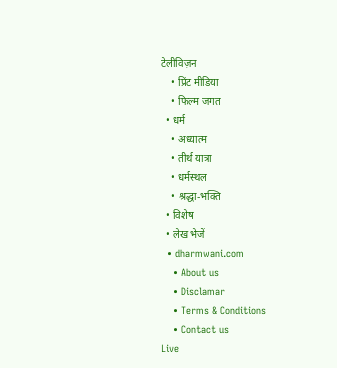टेलीविज़न
    • प्रिंट मीडिया
    • फिल्म जगत
  • धर्म
    • अध्यात्म
    • तीर्थ यात्रा
    • धर्मस्थल
    • श्रद्धा-भक्ति
  • विशेष
  • लेख भेजें
  • dharmwani.com
    • About us
    • Disclamar
    • Terms & Conditions
    • Contact us
Live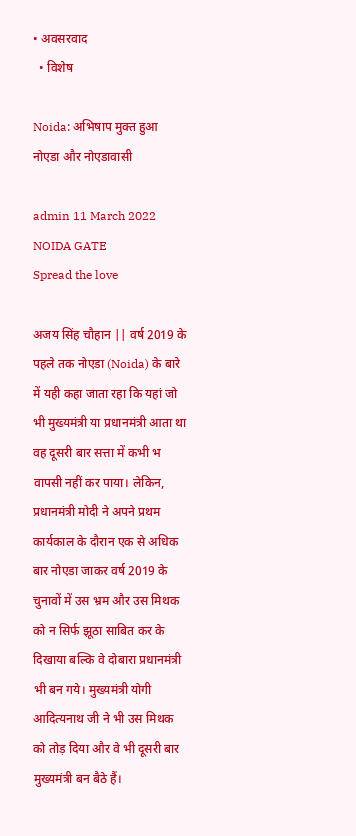• अवसरवाद
  • विशेष

Noida: अभिषाप मुक्त हुआ नोएडा और नोएडावासी

admin 11 March 2022
NOIDA GATE
Spread the love

अजय सिंह चौहान || वर्ष 2019 के पहले तक नोएडा (Noida) के बारे में यही कहा जाता रहा कि यहां जो भी मुख्यमंत्री या प्रधानमंत्री आता था वह दूसरी बार सत्ता में कभी भ वापसी नहीं कर पाया। लेकिन, प्रधानमंत्री मोदी ने अपने प्रथम कार्यकाल के दौरान एक से अधिक बार नोएडा जाकर वर्ष 2019 के चुनावों में उस भ्रम और उस मिथक को न सिर्फ झूठा साबित कर के दिखाया बल्कि वे दोबारा प्रधानमंत्री भी बन गये। मुख्यमंत्री योगी आदित्यनाथ जी ने भी उस मिथक को तोड़ दिया और वे भी दूसरी बार मुख्यमंत्री बन बैठे हैं।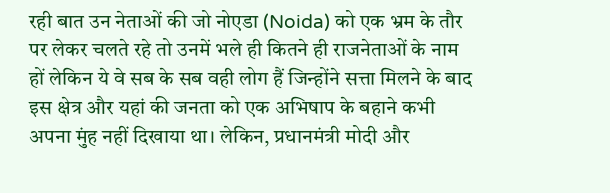रही बात उन नेताओं की जो नोएडा (Noida) को एक भ्रम के तौर पर लेकर चलते रहे तो उनमें भले ही कितने ही राजनेताओं के नाम हों लेकिन ये वे सब के सब वही लोग हैं जिन्होंने सत्ता मिलने के बाद इस क्षेत्र और यहां की जनता को एक अभिषाप के बहाने कभी अपना मुंह नहीं दिखाया था। लेकिन, प्रधानमंत्री मोदी और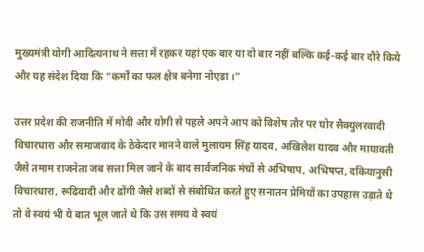मुख्यमंत्री योगी आदित्यनाथ ने सत्ता में रहकर यहां एक बार या दो बार नहीं बल्कि कई-कई बार दौरे किये और यह संदेश दिया कि “कर्मों का फल क्षेत्र बनेगा नोएडा।”

उत्तर प्रदेश की राजनीति में मोदी और योगी से पहले अपने आप को विशेष तौर पर घोर सैक्युलरवादी विचारधारा और समाजवाद के ठेकेदार मानने वाले मुलायम सिंह यादव, अखिलेश यादव और मायावती जैसे तमाम राजनेता जब सत्ता मिल जाने के बाद सार्वजनिक मंचों से अभिषाप, अभिषप्त, दकियानुसी विचारधारा, रूढिवादी और ढोंगी जैसे शब्दों से संबोधित करते हुए सनातन प्रेमियों का उपहास उड़ाते थे तो वे स्वयं भी ये बात भूल जाते थे कि उस समय वे स्वयं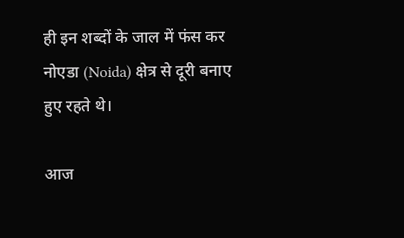ही इन शब्दों के जाल में फंस कर नोएडा (Noida) क्षेत्र से दूरी बनाए हुए रहते थे।

आज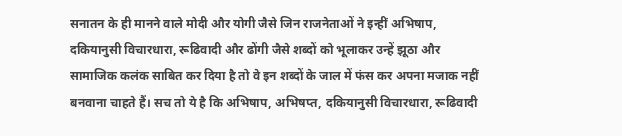सनातन के ही मानने वाले मोदी और योगी जैसे जिन राजनेताओं ने इन्हीं अभिषाप, दकियानुसी विचारधारा, रूढिवादी और ढोंगी जैसे शब्दों को भूलाकर उन्हें झूठा और सामाजिक कलंक साबित कर दिया है तो वे इन शब्दों के जाल में फंस कर अपना मजाक नहीं बनवाना चाहते हैं। सच तो ये है कि अभिषाप, अभिषप्त, दकियानुसी विचारधारा, रूढिवादी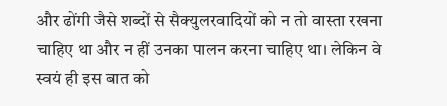और ढोंगी जैसे शब्दों से सैक्युलरवादियों को न तो वास्ता रखना चाहिए था और न हीं उनका पालन करना चाहिए था। लेकिन वे स्वयं ही इस बात को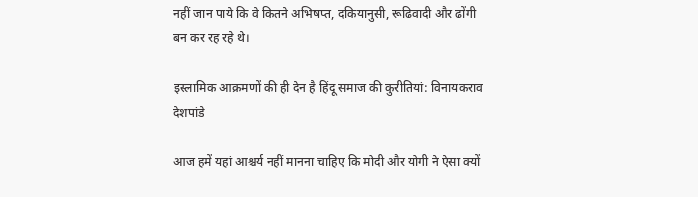नहीं जान पाये कि वे कितने अभिषप्त, दकियानुसी, रूढिवादी और ढोंगी बन कर रह रहे थे।

इस्लामिक आक्रमणों की ही देन है हिंदू समाज की कुरीतियां: विनायकराव देशपांडे

आज हमें यहां आश्चर्य नहीं मानना चाहिए कि मोदी और योगी ने ऐसा क्यों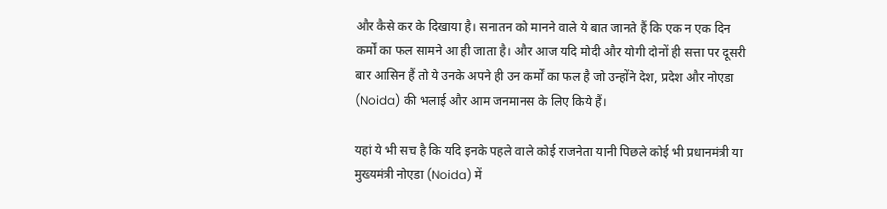और कैसे कर के दिखाया है। सनातन को मानने वाले ये बात जानते हैं कि एक न एक दिन कर्मों का फल सामने आ ही जाता है। और आज यदि मोदी और योगी दोनों ही सत्ता पर दूसरी बार आसिन हैं तो ये उनके अपने ही उन कर्मों का फल है जो उन्होंने देश, प्रदेश और नोएडा (Noida) की भलाई और आम जनमानस के लिए किये हैं।

यहां ये भी सच है कि यदि इनके पहले वाले कोई राजनेता यानी पिछले कोई भी प्रधानमंत्री या मुख्यमंत्री नोएडा (Noida) में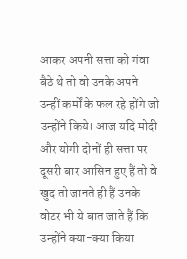आकर अपनी सत्ता को गंवा बैठे थे तो वो उनके अपने उन्हीं कर्मों के फल रहे होंगे जो उन्होंने किये। आज यदि मोदी और योगी दोनों ही सत्ता पर दूसरी बार आसिन हुए हैं तो वे खुद तो जानते ही हैं उनके वोटर भी ये बात जाते हैं कि उन्होंने क्या-क्या किया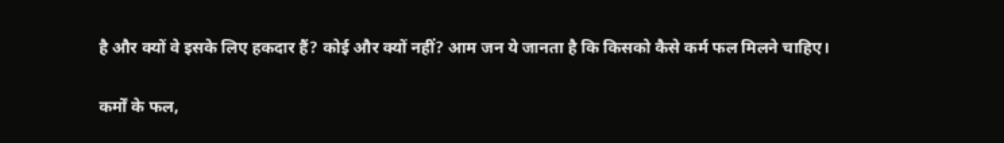है और क्यों वे इसके लिए हकदार हैं? कोई और क्यों नहीं? आम जन ये जानता है कि किसको कैसे कर्म फल मिलने चाहिए।

कर्मों के फल,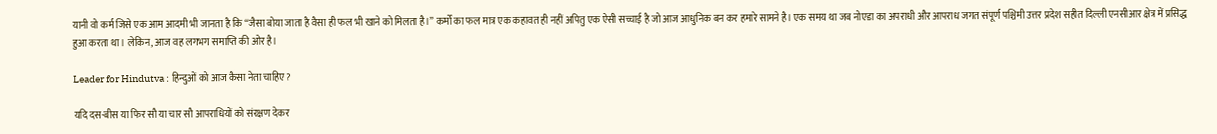यानी वो कर्म जिसे एक आम आदमी भी जानता है कि “जैसा बोया जाता है वैसा ही फल भी खाने को मिलता है।” कर्मों का फल मात्र एक कहावत ही नहीं अपितु एक ऐसी सच्चाई है जो आज आधुनिक बन कर हमारे सामने है। एक समय था जब नोएडा का अपराधी और आपराध जगत संपूर्ण पश्चिमी उत्तर प्रदेश सहीत दिल्ली एनसीआर क्षेत्र में प्रसिद्ध हुआ करता था। लेकिन, आज वह लगभग समाप्ति की ओर है।

Leader for Hindutva : हिन्दुओं को आज कैसा नेता चाहिए?

यदि दस-बीस या फिर सौ या चार सौ आपराधियों को संरक्षण देकर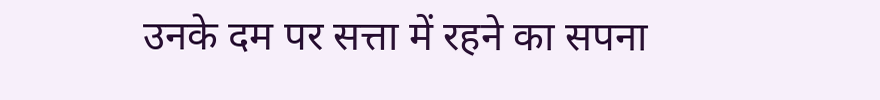उनके दम पर सत्ता में रहने का सपना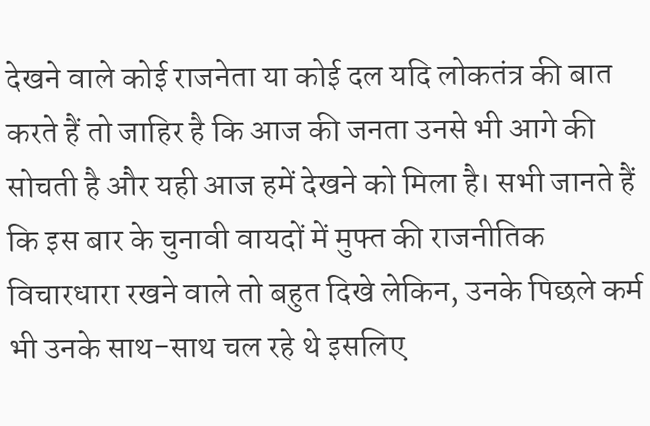देखने वाले कोई राजनेता या कोई दल यदि लोकतंत्र की बात करते हैं तो जाहिर है कि आज की जनता उनसे भी आगे की सोचती है और यही आज हमें देखने को मिला है। सभी जानते हैं कि इस बार के चुनावी वायदों में मुफ्त की राजनीतिक विचारधारा रखने वाले तो बहुत दिखे लेकिन, उनके पिछले कर्म भी उनके साथ-साथ चल रहे थे इसलिए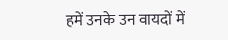हमें उनके उन वायदों में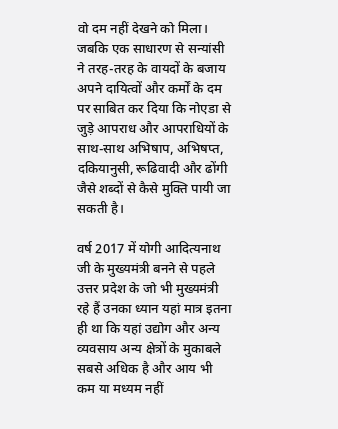वो दम नहीं देखने को मिला। जबकि एक साधारण से सन्यांसी ने तरह-तरह के वायदों के बजाय अपने दायित्वों और कर्मों के दम पर साबित कर दिया कि नोएडा से जुड़े आपराध और आपराधियों के साथ-साथ अभिषाप, अभिषप्त, दकियानुसी, रूढिवादी और ढोंगी जैसे शब्दों से कैसे मुक्ति पायी जा सकती है।

वर्ष 2017 में योगी आदित्यनाथ जी के मुख्यमंत्री बनने से पहले उत्तर प्रदेश के जो भी मुख्यमंत्री रहे हैं उनका ध्यान यहां मात्र इतना ही था कि यहां उद्योग और अन्य व्यवसाय अन्य क्षेत्रों के मुकाबले सबसे अधिक है और आय भी कम या मध्यम नहीं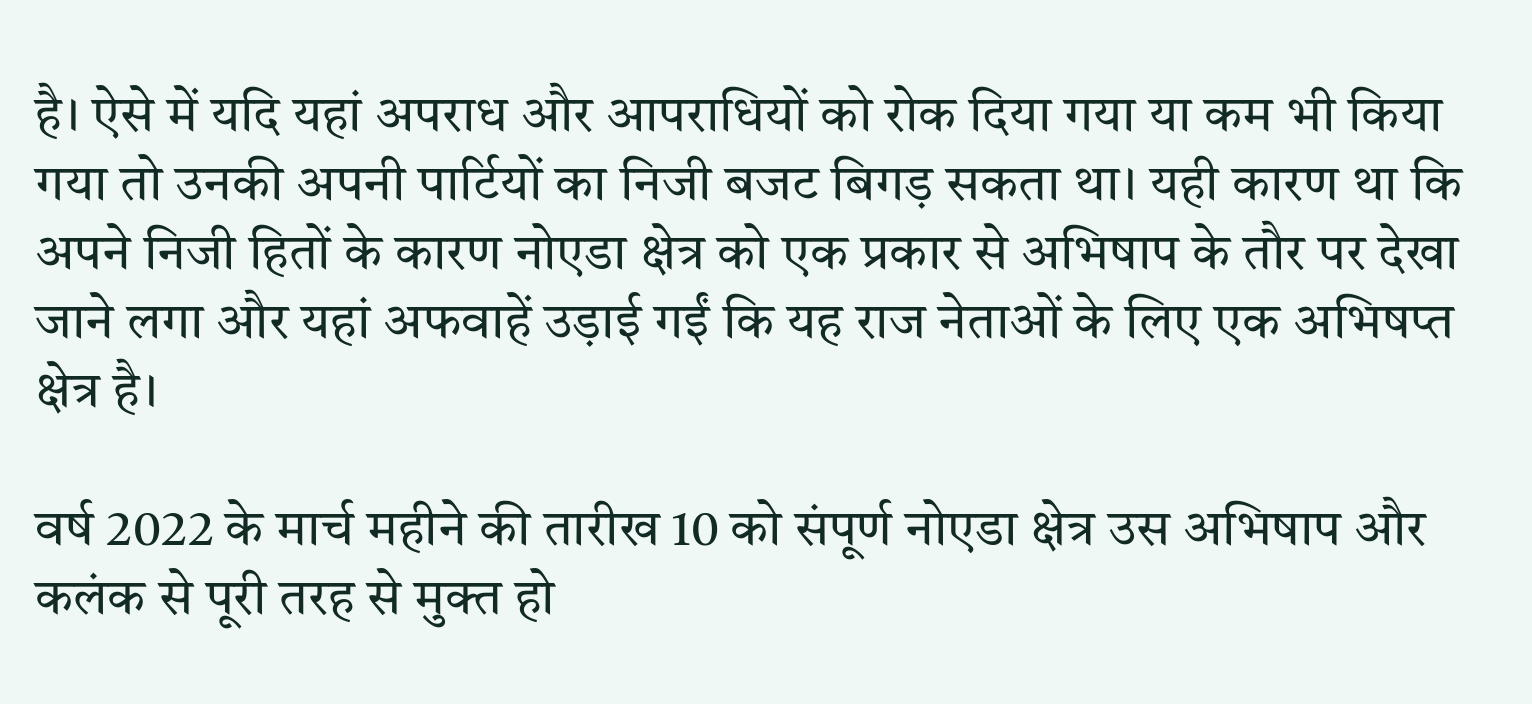है। ऐसे में यदि यहां अपराध और आपराधियों को रोक दिया गया या कम भी किया गया तो उनकी अपनी पार्टियों का निजी बजट बिगड़ सकता था। यही कारण था कि अपने निजी हितों के कारण नोएडा क्षेत्र को एक प्रकार से अभिषाप के तौर पर देखा जाने लगा और यहां अफवाहें उड़ाई गईं कि यह राज नेताओं के लिए एक अभिषप्त क्षेत्र है।

वर्ष 2022 के मार्च महीने की तारीख 10 को संपूर्ण नोएडा क्षेत्र उस अभिषाप और कलंक से पूरी तरह से मुक्त हो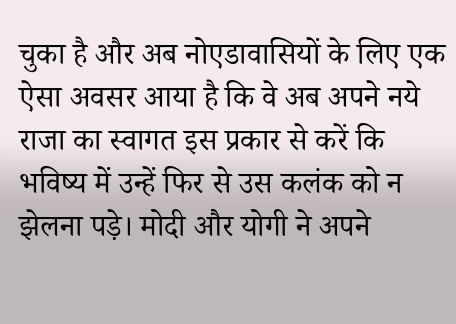चुका है और अब नोएडावासियों के लिए एक ऐसा अवसर आया है कि वे अब अपने नये राजा का स्वागत इस प्रकार से करें कि भविष्य में उन्हें फिर से उस कलंक को न झेलना पड़े। मोदी और योगी ने अपने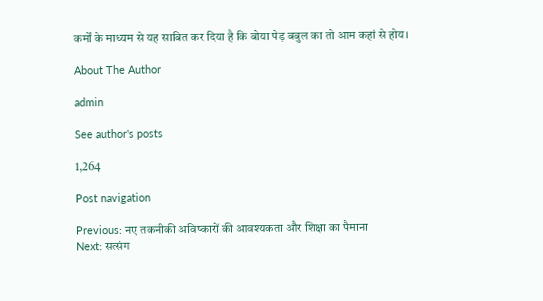कर्मों के माध्यम से यह साबित कर दिया है कि बोया पेड़ बबुल का तो आम कहां से होय।

About The Author

admin

See author's posts

1,264

Post navigation

Previous: नए तकनीकी अविष्कारों की आवश्यकता और शिक्षा का पैमाना
Next: सत्संग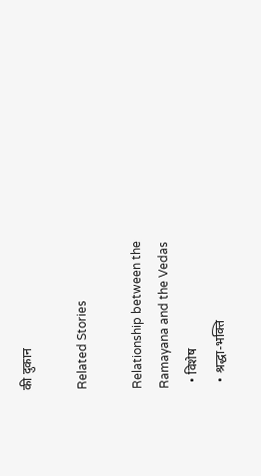की दुकान

Related Stories

Relationship between the Ramayana and the Vedas
  • विशेष
  • श्रद्धा-भक्ति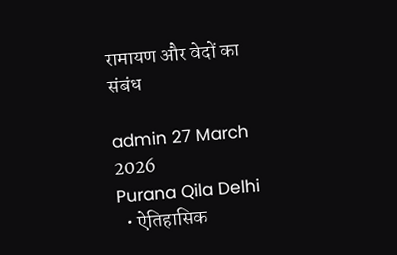रामायण और वेदों का संबंध

admin 27 March 2026
Purana Qila Delhi
  • ऐतिहासिक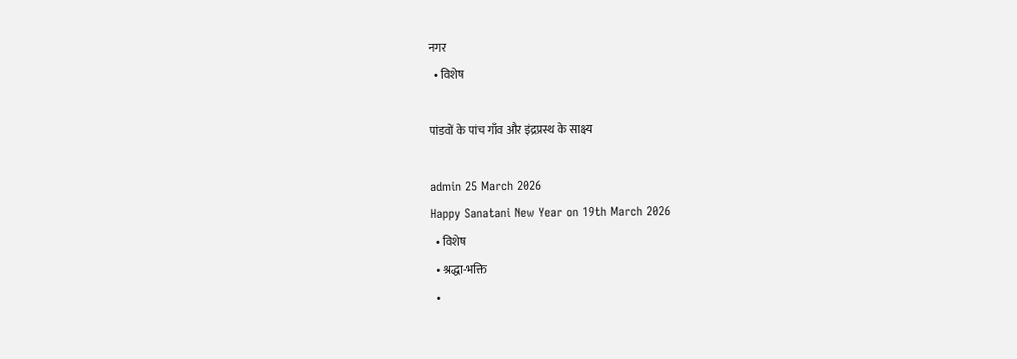नगर
  • विशेष

पांडवों के पांच गाँव और इंद्रप्रस्थ के साक्ष्य

admin 25 March 2026
Happy Sanatani New Year on 19th March 2026
  • विशेष
  • श्रद्धा-भक्ति
  •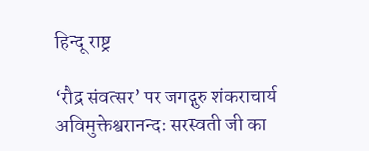हिन्दू राष्ट्र

‘रौद्र संवत्सर’ पर जगद्गुरु शंकराचार्य अविमुक्तेश्वरानन्दः सरस्वती जी का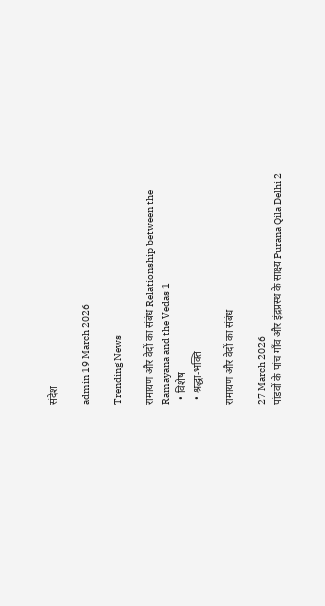संदेश

admin 19 March 2026

Trending News

रामायण और वेदों का संबंध Relationship between the Ramayana and the Vedas 1
  • विशेष
  • श्रद्धा-भक्ति

रामायण और वेदों का संबंध

27 March 2026
पांडवों के पांच गाँव और इंद्रप्रस्थ के साक्ष्य Purana Qila Delhi 2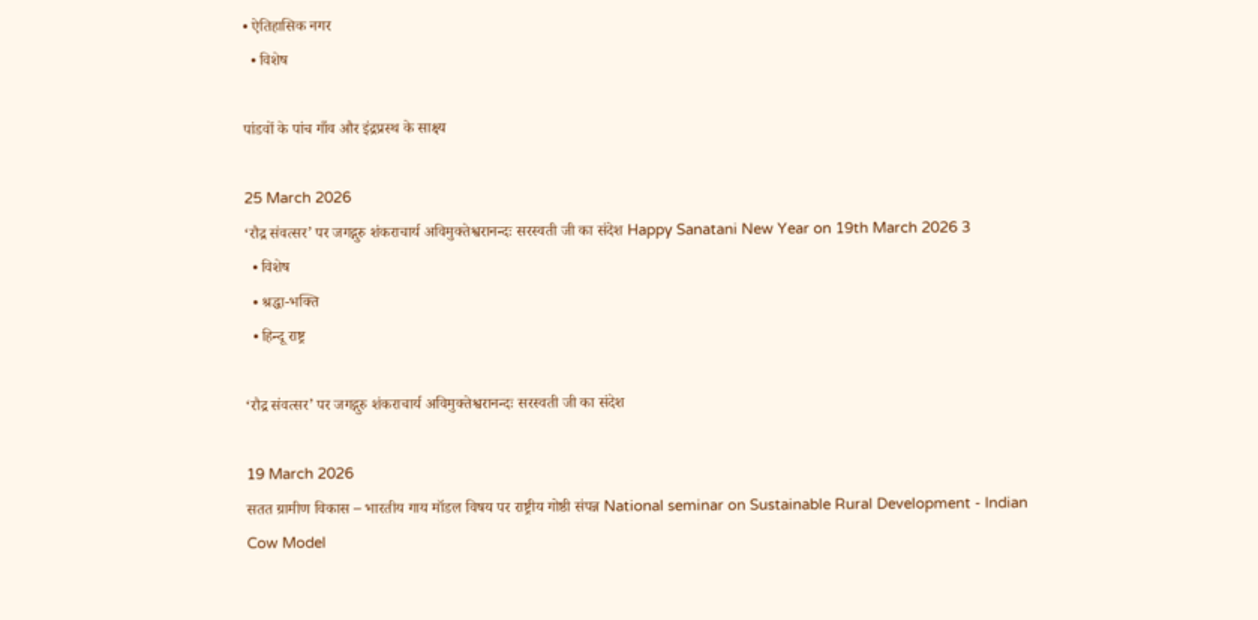• ऐतिहासिक नगर
  • विशेष

पांडवों के पांच गाँव और इंद्रप्रस्थ के साक्ष्य

25 March 2026
‘रौद्र संवत्सर’ पर जगद्गुरु शंकराचार्य अविमुक्तेश्वरानन्दः सरस्वती जी का संदेश Happy Sanatani New Year on 19th March 2026 3
  • विशेष
  • श्रद्धा-भक्ति
  • हिन्दू राष्ट्र

‘रौद्र संवत्सर’ पर जगद्गुरु शंकराचार्य अविमुक्तेश्वरानन्दः सरस्वती जी का संदेश

19 March 2026
सतत ग्रामीण विकास – भारतीय गाय मॉडल विषय पर राष्ट्रीय गोष्ठी संपन्न National seminar on Sustainable Rural Development - Indian Cow Model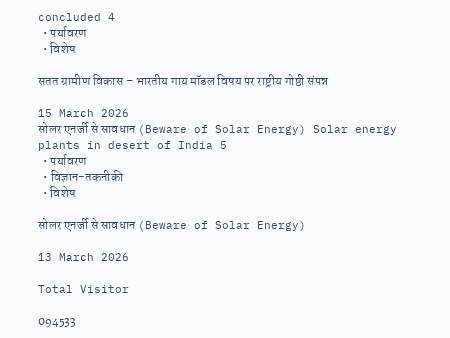concluded 4
  • पर्यावरण
  • विशेष

सतत ग्रामीण विकास – भारतीय गाय मॉडल विषय पर राष्ट्रीय गोष्ठी संपन्न

15 March 2026
सोलर एनर्जी से सावधान (Beware of Solar Energy) Solar energy plants in desert of India 5
  • पर्यावरण
  • विज्ञान-तकनीकी
  • विशेष

सोलर एनर्जी से सावधान (Beware of Solar Energy)

13 March 2026

Total Visitor

094533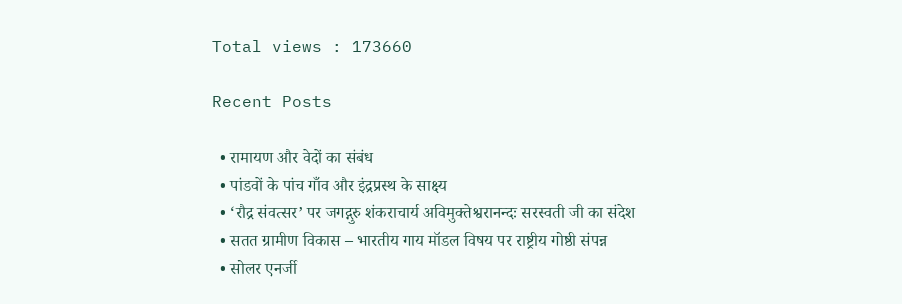Total views : 173660

Recent Posts

  • रामायण और वेदों का संबंध
  • पांडवों के पांच गाँव और इंद्रप्रस्थ के साक्ष्य
  • ‘रौद्र संवत्सर’ पर जगद्गुरु शंकराचार्य अविमुक्तेश्वरानन्दः सरस्वती जी का संदेश
  • सतत ग्रामीण विकास – भारतीय गाय मॉडल विषय पर राष्ट्रीय गोष्ठी संपन्न
  • सोलर एनर्जी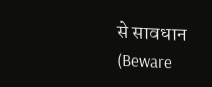से सावधान (Beware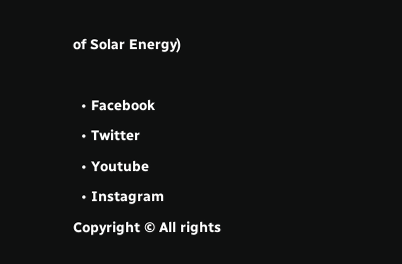of Solar Energy)

  • Facebook
  • Twitter
  • Youtube
  • Instagram
Copyright © All rights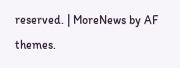reserved. | MoreNews by AF themes.